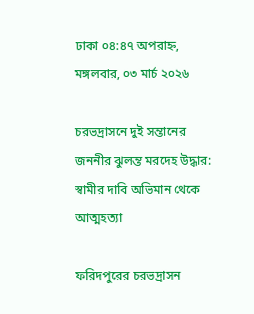ঢাকা ০৪:৪৭ অপরাহ্ন, মঙ্গলবার, ০৩ মার্চ ২০২৬

চরভদ্রাসনে দুই সন্তানের জননীর ঝুলন্ত মরদেহ উদ্ধার: স্বামীর দাবি অভিমান থেকে আত্মহত্যা

ফরিদপুরের চরভদ্রাসন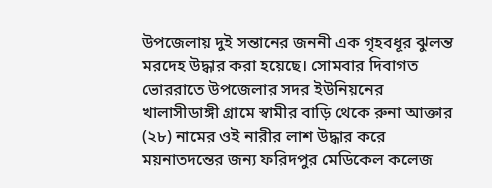উপজেলায় দুই সন্তানের জননী এক গৃহবধূর ঝুলন্ত মরদেহ উদ্ধার করা হয়েছে। সোমবার দিবাগত ভোররাতে উপজেলার সদর ইউনিয়নের খালাসীডাঙ্গী গ্রামে স্বামীর বাড়ি থেকে রুনা আক্তার (২৮) নামের ওই নারীর লাশ উদ্ধার করে ময়নাতদন্তের জন্য ফরিদপুর মেডিকেল কলেজ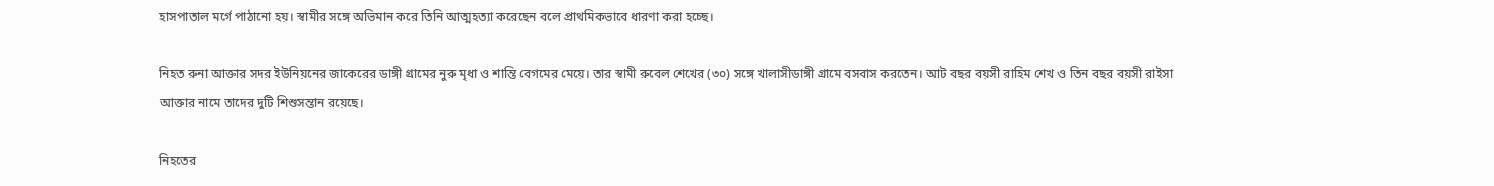হাসপাতাল মর্গে পাঠানো হয়। স্বামীর সঙ্গে অভিমান করে তিনি আত্মহত্যা করেছেন বলে প্রাথমিকভাবে ধারণা করা হচ্ছে।

নিহত রুনা আক্তার সদর ইউনিয়নের জাকেরের ডাঙ্গী গ্রামের নুরু মৃধা ও শান্তি বেগমের মেয়ে। তার স্বামী রুবেল শেখের (৩০) সঙ্গে খালাসীডাঙ্গী গ্রামে বসবাস করতেন। আট বছর বয়সী রাহিম শেখ ও তিন বছর বয়সী রাইসা আক্তার নামে তাদের দুটি শিশুসন্তান রয়েছে।

নিহতের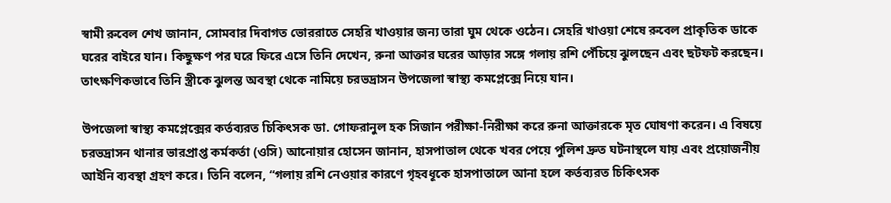স্বামী রুবেল শেখ জানান, সোমবার দিবাগত ভোররাতে সেহরি খাওয়ার জন্য তারা ঘুম থেকে ওঠেন। সেহরি খাওয়া শেষে রুবেল প্রাকৃতিক ডাকে ঘরের বাইরে যান। কিছুক্ষণ পর ঘরে ফিরে এসে তিনি দেখেন, রুনা আক্তার ঘরের আড়ার সঙ্গে গলায় রশি পেঁচিয়ে ঝুলছেন এবং ছটফট করছেন। তাৎক্ষণিকভাবে তিনি স্ত্রীকে ঝুলন্ত অবস্থা থেকে নামিয়ে চরভদ্রাসন উপজেলা স্বাস্থ্য কমপ্লেক্সে নিয়ে যান।

উপজেলা স্বাস্থ্য কমপ্লেক্সের কর্তব্যরত চিকিৎসক ডা. গোফরানুল হক সিজান পরীক্ষা-নিরীক্ষা করে রুনা আক্তারকে মৃত ঘোষণা করেন। এ বিষয়ে চরভদ্রাসন থানার ভারপ্রাপ্ত কর্মকর্তা (ওসি) আনোয়ার হোসেন জানান, হাসপাতাল থেকে খবর পেয়ে পুলিশ দ্রুত ঘটনাস্থলে যায় এবং প্রয়োজনীয় আইনি ব্যবস্থা গ্রহণ করে। তিনি বলেন, “গলায় রশি নেওয়ার কারণে গৃহবধূকে হাসপাতালে আনা হলে কর্তব্যরত চিকিৎসক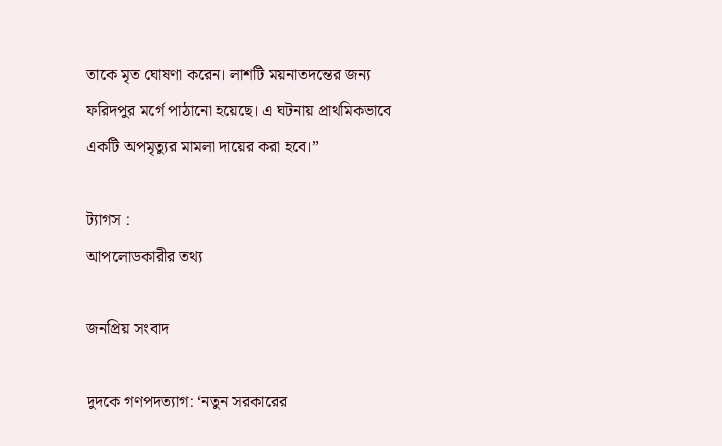তাকে মৃত ঘোষণা করেন। লাশটি ময়নাতদন্তের জন্য ফরিদপুর মর্গে পাঠানো হয়েছে। এ ঘটনায় প্রাথমিকভাবে একটি অপমৃত্যুর মামলা দায়ের করা হবে।”

ট্যাগস :
আপলোডকারীর তথ্য

জনপ্রিয় সংবাদ

দুদকে গণপদত্যাগ: ‘নতুন সরকারের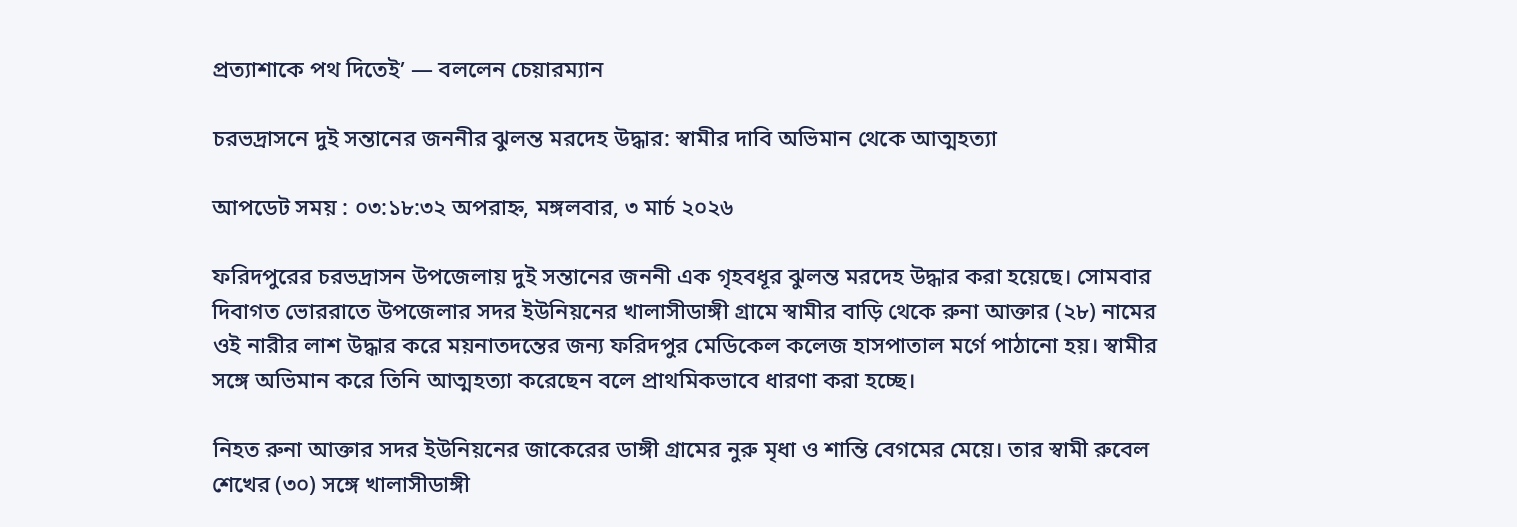প্রত্যাশাকে পথ দিতেই’ — বললেন চেয়ারম্যান

চরভদ্রাসনে দুই সন্তানের জননীর ঝুলন্ত মরদেহ উদ্ধার: স্বামীর দাবি অভিমান থেকে আত্মহত্যা

আপডেট সময় : ০৩:১৮:৩২ অপরাহ্ন, মঙ্গলবার, ৩ মার্চ ২০২৬

ফরিদপুরের চরভদ্রাসন উপজেলায় দুই সন্তানের জননী এক গৃহবধূর ঝুলন্ত মরদেহ উদ্ধার করা হয়েছে। সোমবার দিবাগত ভোররাতে উপজেলার সদর ইউনিয়নের খালাসীডাঙ্গী গ্রামে স্বামীর বাড়ি থেকে রুনা আক্তার (২৮) নামের ওই নারীর লাশ উদ্ধার করে ময়নাতদন্তের জন্য ফরিদপুর মেডিকেল কলেজ হাসপাতাল মর্গে পাঠানো হয়। স্বামীর সঙ্গে অভিমান করে তিনি আত্মহত্যা করেছেন বলে প্রাথমিকভাবে ধারণা করা হচ্ছে।

নিহত রুনা আক্তার সদর ইউনিয়নের জাকেরের ডাঙ্গী গ্রামের নুরু মৃধা ও শান্তি বেগমের মেয়ে। তার স্বামী রুবেল শেখের (৩০) সঙ্গে খালাসীডাঙ্গী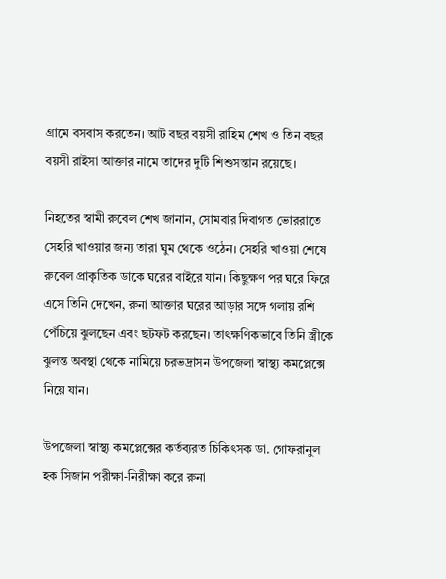গ্রামে বসবাস করতেন। আট বছর বয়সী রাহিম শেখ ও তিন বছর বয়সী রাইসা আক্তার নামে তাদের দুটি শিশুসন্তান রয়েছে।

নিহতের স্বামী রুবেল শেখ জানান, সোমবার দিবাগত ভোররাতে সেহরি খাওয়ার জন্য তারা ঘুম থেকে ওঠেন। সেহরি খাওয়া শেষে রুবেল প্রাকৃতিক ডাকে ঘরের বাইরে যান। কিছুক্ষণ পর ঘরে ফিরে এসে তিনি দেখেন, রুনা আক্তার ঘরের আড়ার সঙ্গে গলায় রশি পেঁচিয়ে ঝুলছেন এবং ছটফট করছেন। তাৎক্ষণিকভাবে তিনি স্ত্রীকে ঝুলন্ত অবস্থা থেকে নামিয়ে চরভদ্রাসন উপজেলা স্বাস্থ্য কমপ্লেক্সে নিয়ে যান।

উপজেলা স্বাস্থ্য কমপ্লেক্সের কর্তব্যরত চিকিৎসক ডা. গোফরানুল হক সিজান পরীক্ষা-নিরীক্ষা করে রুনা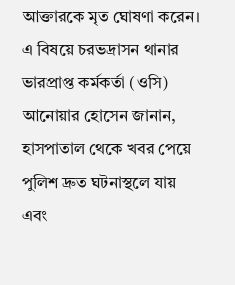আক্তারকে মৃত ঘোষণা করেন। এ বিষয়ে চরভদ্রাসন থানার ভারপ্রাপ্ত কর্মকর্তা (ওসি) আনোয়ার হোসেন জানান, হাসপাতাল থেকে খবর পেয়ে পুলিশ দ্রুত ঘটনাস্থলে যায় এবং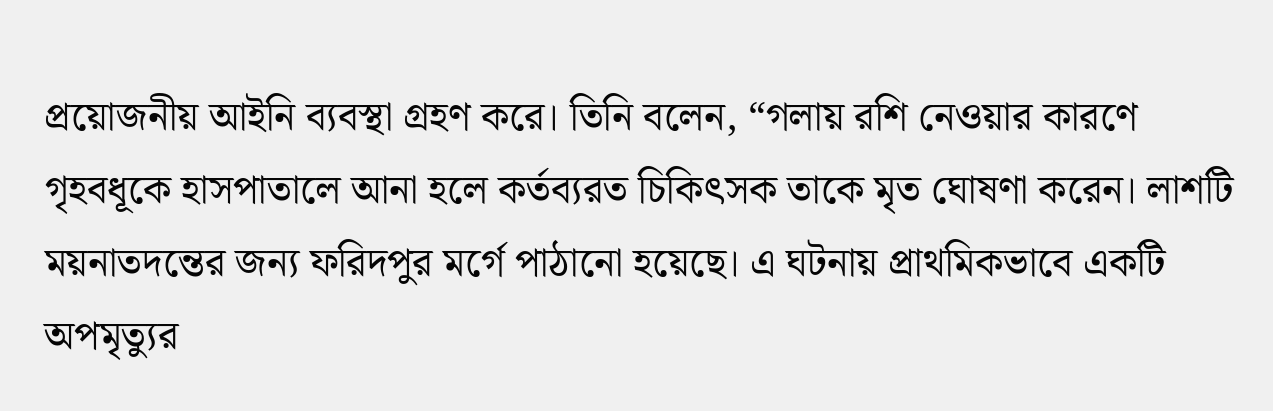প্রয়োজনীয় আইনি ব্যবস্থা গ্রহণ করে। তিনি বলেন, “গলায় রশি নেওয়ার কারণে গৃহবধূকে হাসপাতালে আনা হলে কর্তব্যরত চিকিৎসক তাকে মৃত ঘোষণা করেন। লাশটি ময়নাতদন্তের জন্য ফরিদপুর মর্গে পাঠানো হয়েছে। এ ঘটনায় প্রাথমিকভাবে একটি অপমৃত্যুর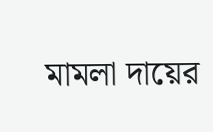মামলা দায়ের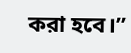করা হবে।”